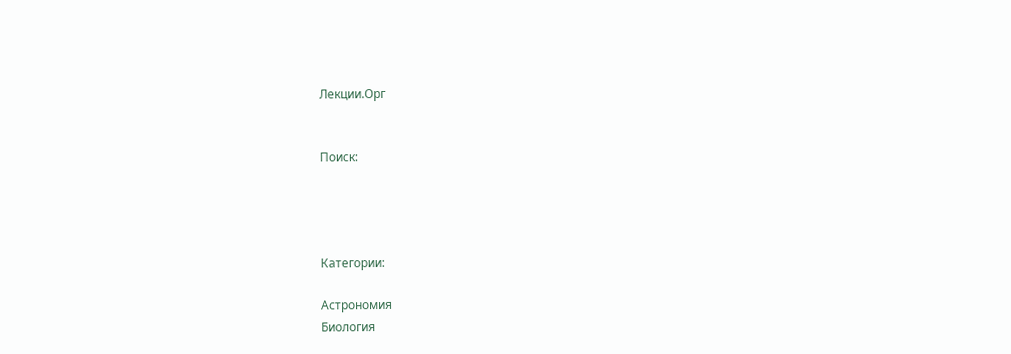Лекции.Орг


Поиск:




Категории:

Астрономия
Биология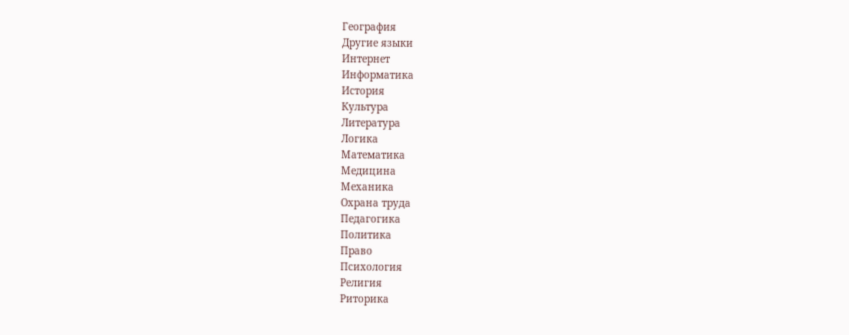География
Другие языки
Интернет
Информатика
История
Культура
Литература
Логика
Математика
Медицина
Механика
Охрана труда
Педагогика
Политика
Право
Психология
Религия
Риторика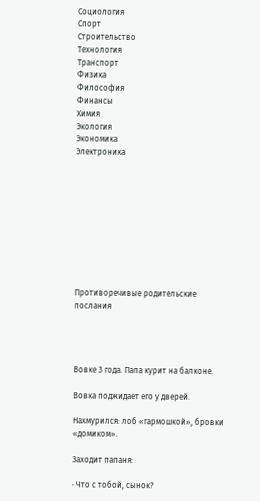Социология
Спорт
Строительство
Технология
Транспорт
Физика
Философия
Финансы
Химия
Экология
Экономика
Электроника










Противоречивые родительские послания




Вовке 3 года. Папа курит на балконе.

Вовка поджидает его у дверей.

Нахмурился: лоб «гармошкой», бровки «домиком».

Заходит папаня:

· Что с тобой, сынок?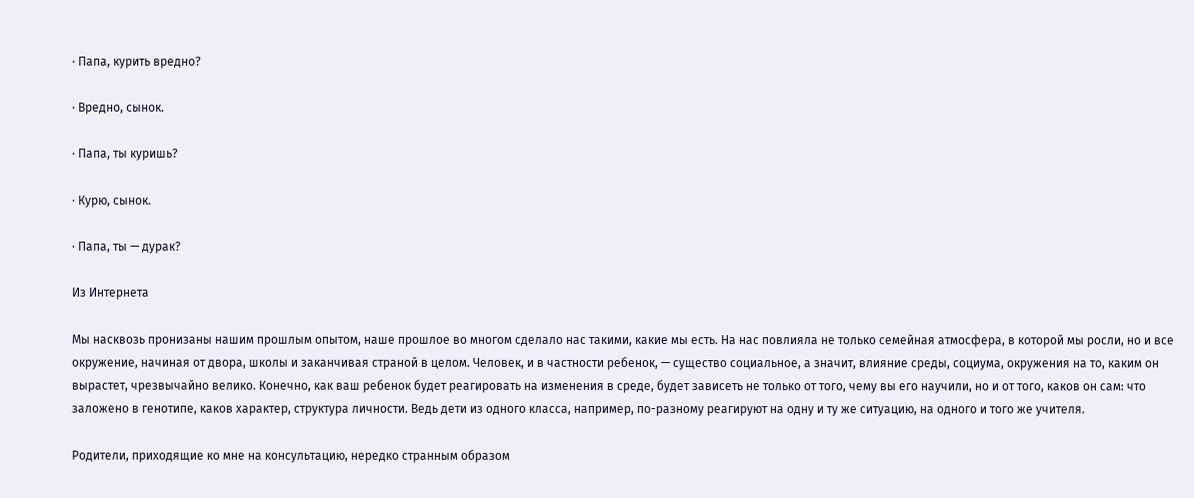· Папа, курить вредно?

· Вредно, сынок.

· Папа, ты куришь?

· Курю, сынок.

· Папа, ты — дурак?

Из Интернета

Мы насквозь пронизаны нашим прошлым опытом, наше прошлое во многом сделало нас такими, какие мы есть. На нас повлияла не только семейная атмосфера, в которой мы росли, но и все окружение, начиная от двора, школы и заканчивая страной в целом. Человек, и в частности ребенок, — существо социальное, а значит, влияние среды, социума, окружения на то, каким он вырастет, чрезвычайно велико. Конечно, как ваш ребенок будет реагировать на изменения в среде, будет зависеть не только от того, чему вы его научили, но и от того, каков он сам: что заложено в генотипе, каков характер, структура личности. Ведь дети из одного класса, например, по-разному реагируют на одну и ту же ситуацию, на одного и того же учителя.

Родители, приходящие ко мне на консультацию, нередко странным образом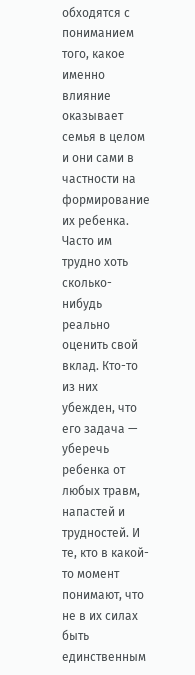обходятся с пониманием того, какое именно влияние оказывает семья в целом и они сами в частности на формирование их ребенка. Часто им трудно хоть сколько-нибудь реально оценить свой вклад. Кто-то из них убежден, что его задача — уберечь ребенка от любых травм, напастей и трудностей. И те, кто в какой-то момент понимают, что не в их силах быть единственным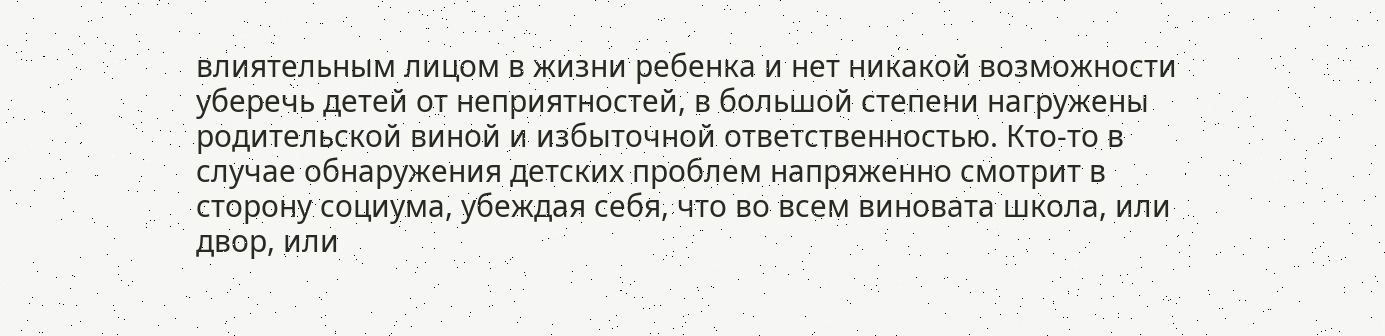влиятельным лицом в жизни ребенка и нет никакой возможности уберечь детей от неприятностей, в большой степени нагружены родительской виной и избыточной ответственностью. Кто-то в случае обнаружения детских проблем напряженно смотрит в сторону социума, убеждая себя, что во всем виновата школа, или двор, или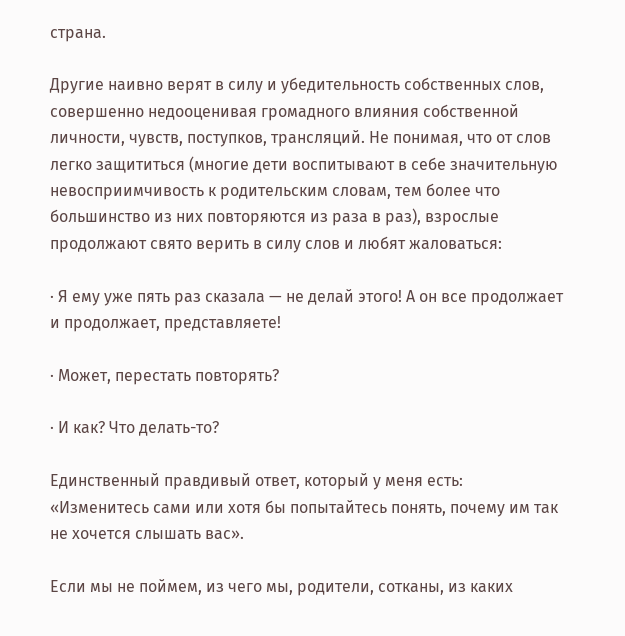страна.

Другие наивно верят в силу и убедительность собственных слов, совершенно недооценивая громадного влияния собственной личности, чувств, поступков, трансляций. Не понимая, что от слов легко защититься (многие дети воспитывают в себе значительную невосприимчивость к родительским словам, тем более что большинство из них повторяются из раза в раз), взрослые продолжают свято верить в силу слов и любят жаловаться:

· Я ему уже пять раз сказала — не делай этого! А он все продолжает и продолжает, представляете!

· Может, перестать повторять?

· И как? Что делать-то?

Единственный правдивый ответ, который у меня есть: «Изменитесь сами или хотя бы попытайтесь понять, почему им так не хочется слышать вас».

Если мы не поймем, из чего мы, родители, сотканы, из каких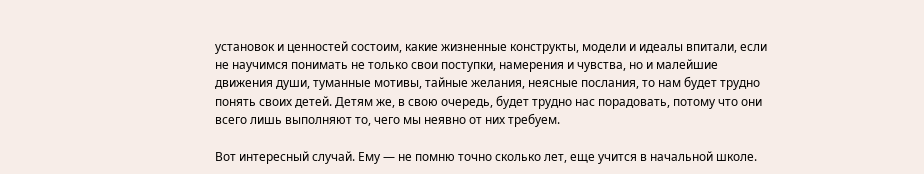установок и ценностей состоим, какие жизненные конструкты, модели и идеалы впитали, если не научимся понимать не только свои поступки, намерения и чувства, но и малейшие движения души, туманные мотивы, тайные желания, неясные послания, то нам будет трудно понять своих детей. Детям же, в свою очередь, будет трудно нас порадовать, потому что они всего лишь выполняют то, чего мы неявно от них требуем.

Вот интересный случай. Ему — не помню точно сколько лет, еще учится в начальной школе.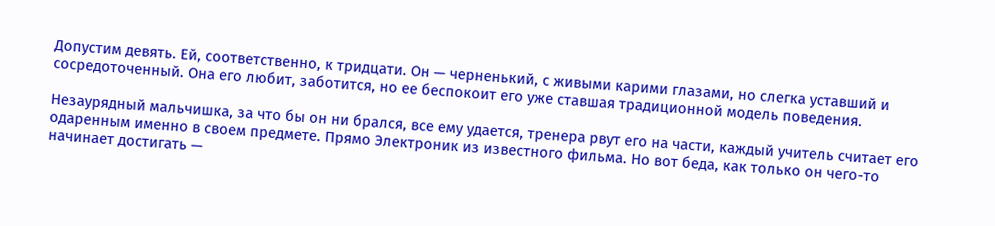Допустим девять. Ей, соответственно, к тридцати. Он — черненький, с живыми карими глазами, но слегка уставший и сосредоточенный. Она его любит, заботится, но ее беспокоит его уже ставшая традиционной модель поведения.

Незаурядный мальчишка, за что бы он ни брался, все ему удается, тренера рвут его на части, каждый учитель считает его одаренным именно в своем предмете. Прямо Электроник из известного фильма. Но вот беда, как только он чего-то начинает достигать —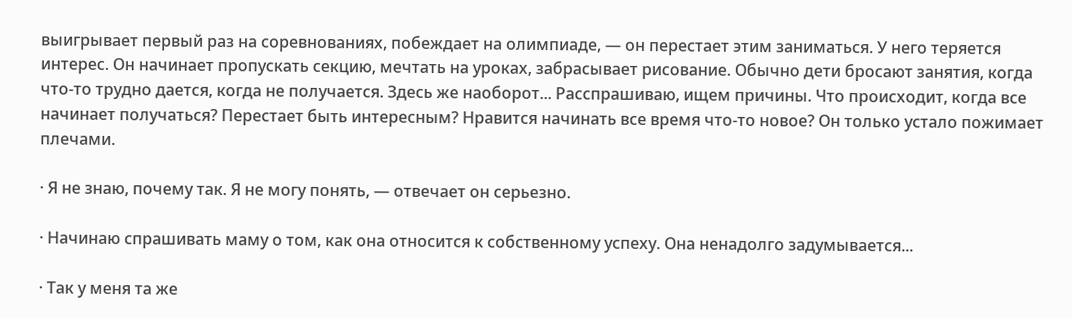выигрывает первый раз на соревнованиях, побеждает на олимпиаде, — он перестает этим заниматься. У него теряется интерес. Он начинает пропускать секцию, мечтать на уроках, забрасывает рисование. Обычно дети бросают занятия, когда что-то трудно дается, когда не получается. Здесь же наоборот... Расспрашиваю, ищем причины. Что происходит, когда все начинает получаться? Перестает быть интересным? Нравится начинать все время что-то новое? Он только устало пожимает плечами.

· Я не знаю, почему так. Я не могу понять, — отвечает он серьезно.

· Начинаю спрашивать маму о том, как она относится к собственному успеху. Она ненадолго задумывается...

· Так у меня та же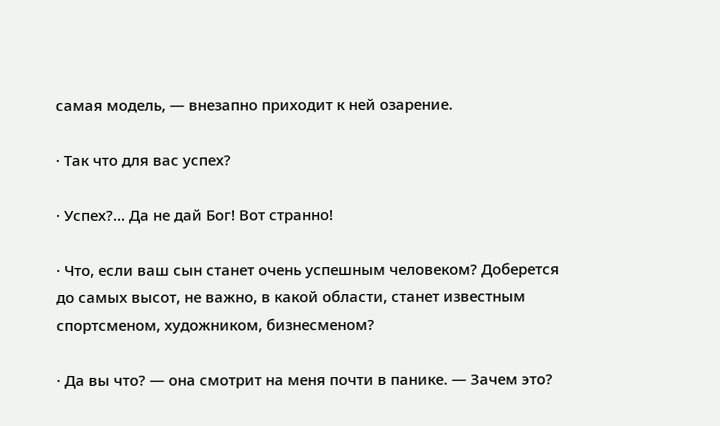самая модель, — внезапно приходит к ней озарение.

· Так что для вас успех?

· Успех?... Да не дай Бог! Вот странно!

· Что, если ваш сын станет очень успешным человеком? Доберется до самых высот, не важно, в какой области, станет известным спортсменом, художником, бизнесменом?

· Да вы что? — она смотрит на меня почти в панике. — Зачем это?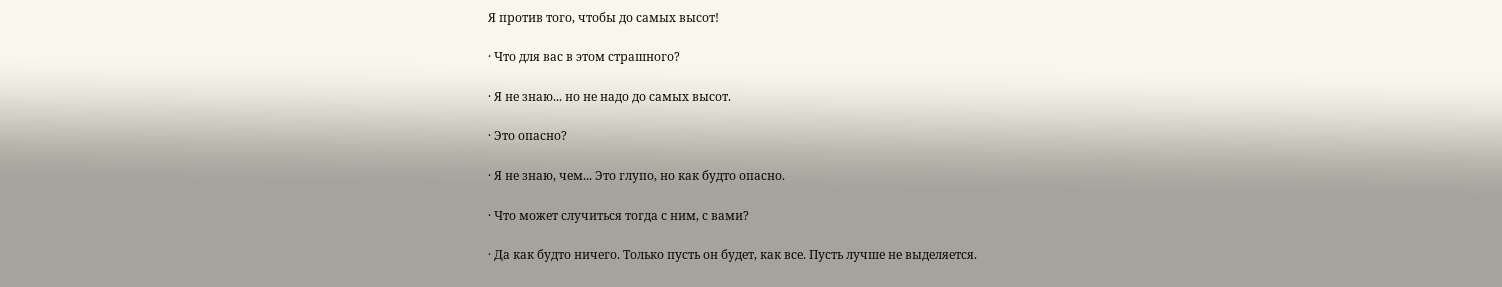Я против того, чтобы до самых высот!

· Что для вас в этом страшного?

· Я не знаю... но не надо до самых высот.

· Это опасно?

· Я не знаю, чем... Это глупо, но как будто опасно.

· Что может случиться тогда с ним, с вами?

· Да как будто ничего. Только пусть он будет, как все. Пусть лучше не выделяется.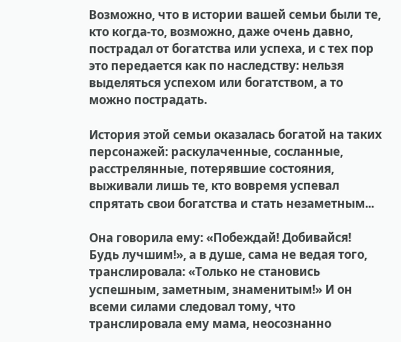Возможно, что в истории вашей семьи были те, кто когда-то, возможно, даже очень давно, пострадал от богатства или успеха, и с тех пор это передается как по наследству: нельзя выделяться успехом или богатством, а то можно пострадать.

История этой семьи оказалась богатой на таких персонажей: раскулаченные, сосланные, расстрелянные, потерявшие состояния, выживали лишь те, кто вовремя успевал спрятать свои богатства и стать незаметным...

Она говорила ему: «Побеждай! Добивайся! Будь лучшим!», а в душе, сама не ведая того, транслировала: «Только не становись успешным, заметным, знаменитым!» И он всеми силами следовал тому, что транслировала ему мама, неосознанно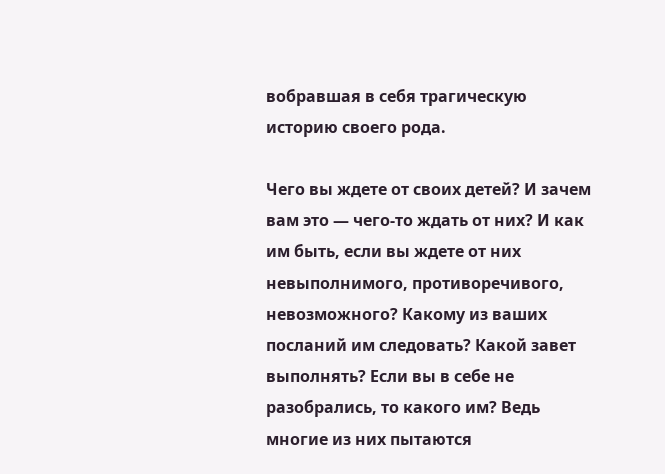вобравшая в себя трагическую историю своего рода.

Чего вы ждете от своих детей? И зачем вам это — чего-то ждать от них? И как им быть, если вы ждете от них невыполнимого, противоречивого, невозможного? Какому из ваших посланий им следовать? Какой завет выполнять? Если вы в себе не разобрались, то какого им? Ведь многие из них пытаются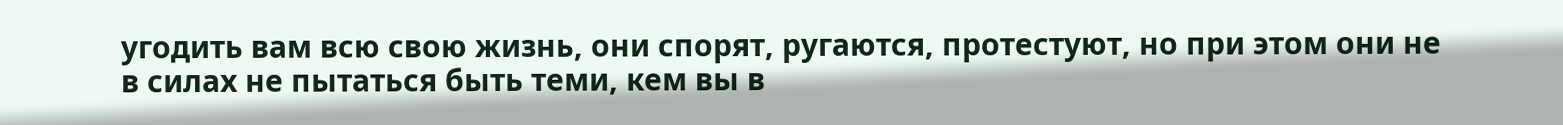угодить вам всю свою жизнь, они спорят, ругаются, протестуют, но при этом они не в силах не пытаться быть теми, кем вы в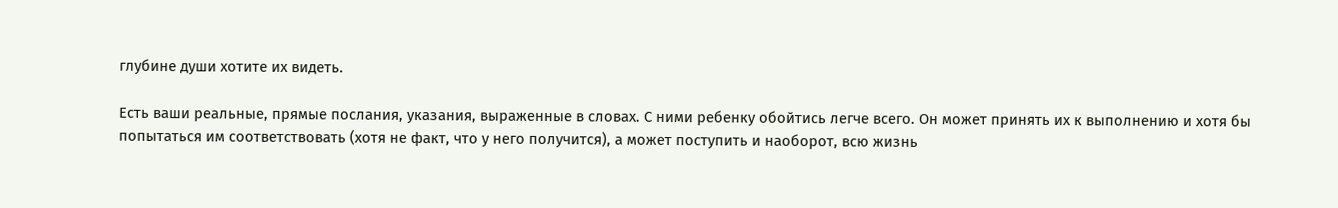глубине души хотите их видеть.

Есть ваши реальные, прямые послания, указания, выраженные в словах. С ними ребенку обойтись легче всего. Он может принять их к выполнению и хотя бы попытаться им соответствовать (хотя не факт, что у него получится), а может поступить и наоборот, всю жизнь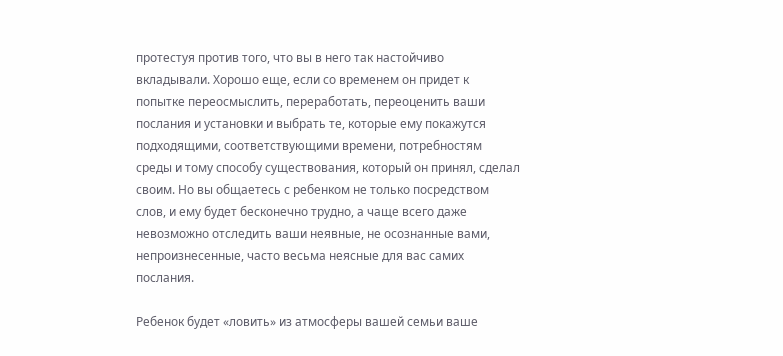протестуя против того, что вы в него так настойчиво вкладывали. Хорошо еще, если со временем он придет к попытке переосмыслить, переработать, переоценить ваши послания и установки и выбрать те, которые ему покажутся подходящими, соответствующими времени, потребностям среды и тому способу существования, который он принял, сделал своим. Но вы общаетесь с ребенком не только посредством слов, и ему будет бесконечно трудно, а чаще всего даже невозможно отследить ваши неявные, не осознанные вами, непроизнесенные, часто весьма неясные для вас самих послания.

Ребенок будет «ловить» из атмосферы вашей семьи ваше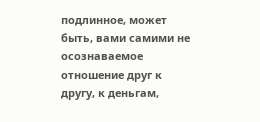подлинное, может быть, вами самими не осознаваемое отношение друг к другу, к деньгам,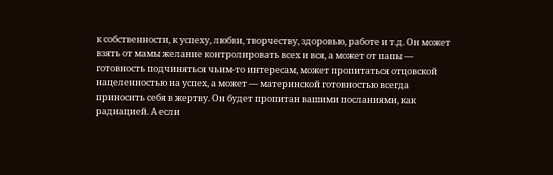к собственности, к успеху, любви, творчеству, здоровью, работе и т.д. Он может взять от мамы желание контролировать всех и вся, а может от папы — готовность подчиняться чьим-то интересам, может пропитаться отцовской нацеленностью на успех, а может — материнской готовностью всегда приносить себя в жертву. Он будет пропитан вашими посланиями, как радиацией. А если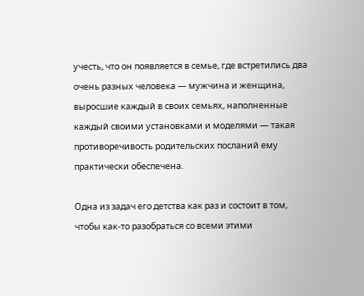учесть, что он появляется в семье, где встретились два очень разных человека — мужчина и женщина, выросшие каждый в своих семьях, наполненные каждый своими установками и моделями — такая противоречивость родительских посланий ему практически обеспечена.

Одна из задач его детства как раз и состоит в том, чтобы как-то разобраться со всеми этими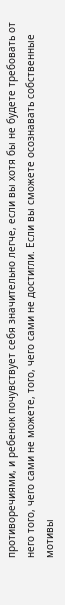противоречиями, и ребенок почувствует себя значительно легче, если вы хотя бы не будете требовать от него того, чего сами не можете, того, чего сами не достигли. Если вы сможете осознавать собственные мотивы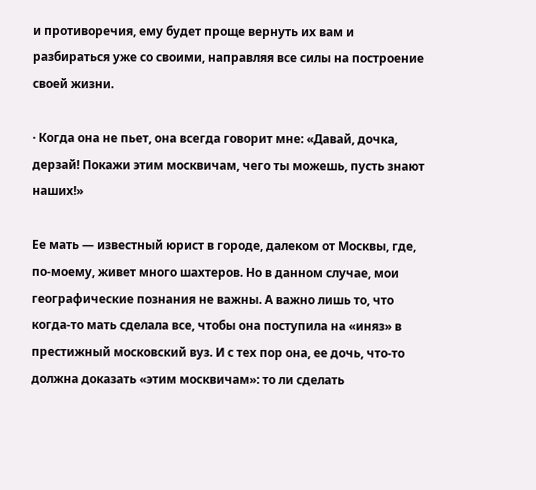и противоречия, ему будет проще вернуть их вам и разбираться уже со своими, направляя все силы на построение своей жизни.

· Когда она не пьет, она всегда говорит мне: «Давай, дочка, дерзай! Покажи этим москвичам, чего ты можешь, пусть знают наших!»

Ее мать — известный юрист в городе, далеком от Москвы, где, по-моему, живет много шахтеров. Но в данном случае, мои географические познания не важны. А важно лишь то, что когда-то мать сделала все, чтобы она поступила на «иняз» в престижный московский вуз. И с тех пор она, ее дочь, что-то должна доказать «этим москвичам»: то ли сделать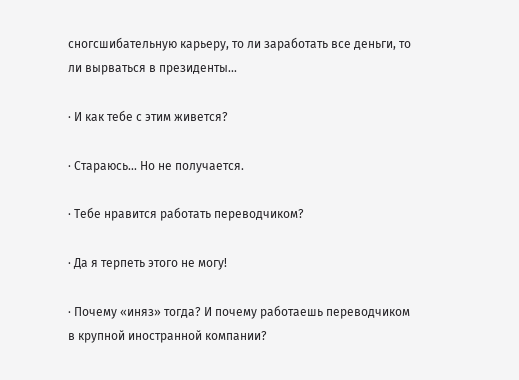сногсшибательную карьеру, то ли заработать все деньги, то ли вырваться в президенты...

· И как тебе с этим живется?

· Стараюсь... Но не получается.

· Тебе нравится работать переводчиком?

· Да я терпеть этого не могу!

· Почему «иняз» тогда? И почему работаешь переводчиком в крупной иностранной компании?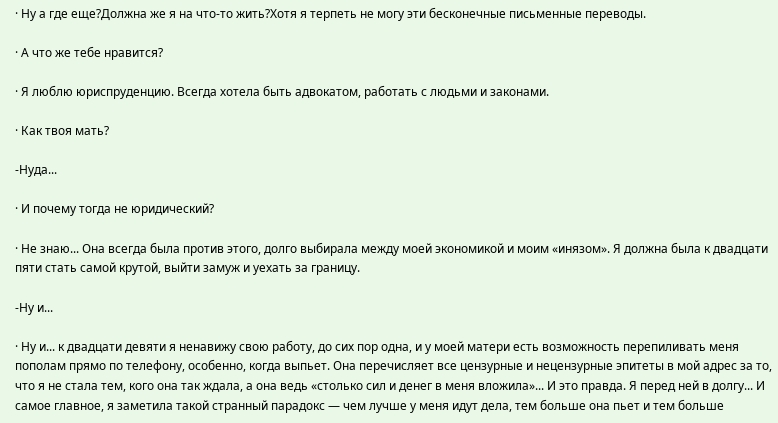· Ну а где еще?Должна же я на что-то жить?Хотя я терпеть не могу эти бесконечные письменные переводы.

· А что же тебе нравится?

· Я люблю юриспруденцию. Всегда хотела быть адвокатом, работать с людьми и законами.

· Как твоя мать?

-Нуда...

· И почему тогда не юридический?

· Не знаю... Она всегда была против этого, долго выбирала между моей экономикой и моим «инязом». Я должна была к двадцати пяти стать самой крутой, выйти замуж и уехать за границу.

-Ну и...

· Ну и... к двадцати девяти я ненавижу свою работу, до сих пор одна, и у моей матери есть возможность перепиливать меня пополам прямо по телефону, особенно, когда выпьет. Она перечисляет все цензурные и нецензурные эпитеты в мой адрес за то, что я не стала тем, кого она так ждала, а она ведь «столько сил и денег в меня вложила»... И это правда. Я перед ней в долгу... И самое главное, я заметила такой странный парадокс — чем лучше у меня идут дела, тем больше она пьет и тем больше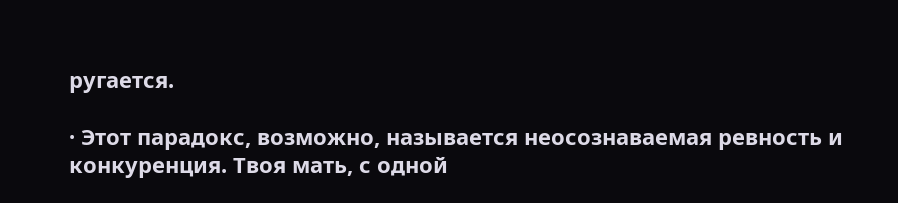ругается.

· Этот парадокс, возможно, называется неосознаваемая ревность и конкуренция. Твоя мать, с одной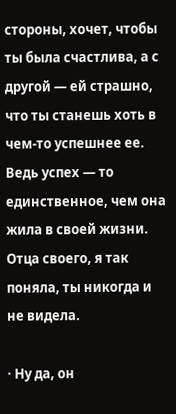стороны, хочет, чтобы ты была счастлива, а с другой — ей страшно, что ты станешь хоть в чем-то успешнее ее. Ведь успех — то единственное, чем она жила в своей жизни. Отца своего, я так поняла, ты никогда и не видела.

· Ну да, он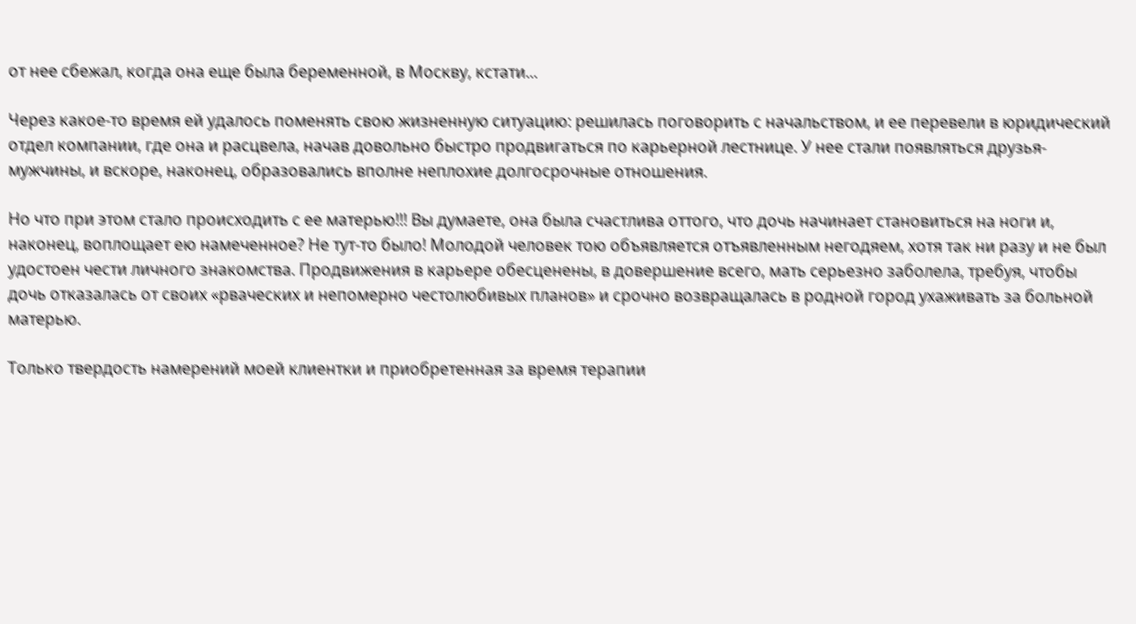от нее сбежал, когда она еще была беременной, в Москву, кстати...

Через какое-то время ей удалось поменять свою жизненную ситуацию: решилась поговорить с начальством, и ее перевели в юридический отдел компании, где она и расцвела, начав довольно быстро продвигаться по карьерной лестнице. У нее стали появляться друзья-мужчины, и вскоре, наконец, образовались вполне неплохие долгосрочные отношения.

Но что при этом стало происходить с ее матерью!!! Вы думаете, она была счастлива оттого, что дочь начинает становиться на ноги и, наконец, воплощает ею намеченное? Не тут-то было! Молодой человек тою объявляется отъявленным негодяем, хотя так ни разу и не был удостоен чести личного знакомства. Продвижения в карьере обесценены, в довершение всего, мать серьезно заболела, требуя, чтобы дочь отказалась от своих «рваческих и непомерно честолюбивых планов» и срочно возвращалась в родной город ухаживать за больной матерью.

Только твердость намерений моей клиентки и приобретенная за время терапии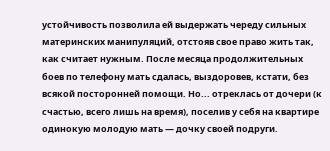устойчивость позволила ей выдержать череду сильных материнских манипуляций, отстояв свое право жить так, как считает нужным. После месяца продолжительных боев по телефону мать сдалась, выздоровев, кстати, без всякой посторонней помощи. Но... отреклась от дочери (к счастью, всего лишь на время), поселив у себя на квартире одинокую молодую мать — дочку своей подруги.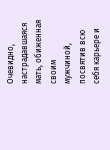Очевидно, настрадавшаяся мать, обиженная своим мужчиной, посвятив всю себя карьере и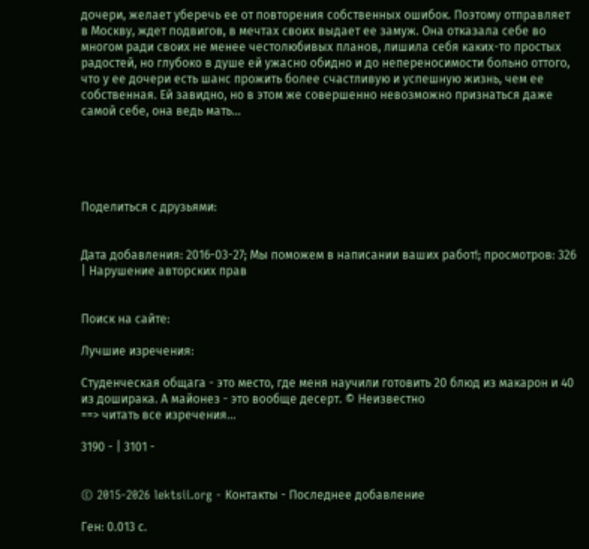дочери, желает уберечь ее от повторения собственных ошибок. Поэтому отправляет в Москву, ждет подвигов, в мечтах своих выдает ее замуж. Она отказала себе во многом ради своих не менее честолюбивых планов, лишила себя каких-то простых радостей, но глубоко в душе ей ужасно обидно и до непереносимости больно оттого, что у ее дочери есть шанс прожить более счастливую и успешную жизнь, чем ее собственная. Ей завидно, но в этом же совершенно невозможно признаться даже самой себе, она ведь мать...





Поделиться с друзьями:


Дата добавления: 2016-03-27; Мы поможем в написании ваших работ!; просмотров: 326 | Нарушение авторских прав


Поиск на сайте:

Лучшие изречения:

Студенческая общага - это место, где меня научили готовить 20 блюд из макарон и 40 из доширака. А майонез - это вообще десерт. © Неизвестно
==> читать все изречения...

3190 - | 3101 -


© 2015-2026 lektsii.org - Контакты - Последнее добавление

Ген: 0.013 с.